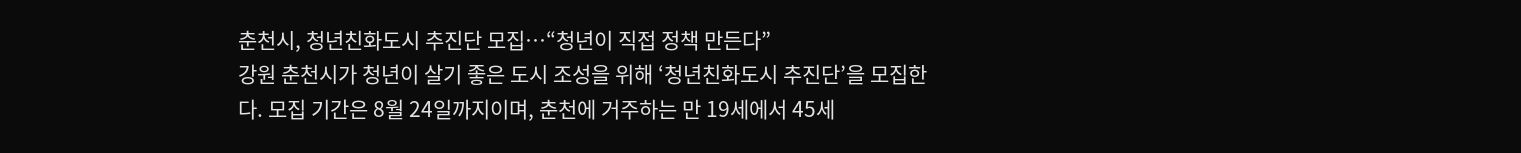춘천시, 청년친화도시 추진단 모집…“청년이 직접 정책 만든다”
강원 춘천시가 청년이 살기 좋은 도시 조성을 위해 ‘청년친화도시 추진단’을 모집한다. 모집 기간은 8월 24일까지이며, 춘천에 거주하는 만 19세에서 45세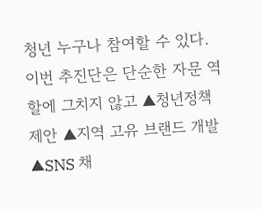청년 누구나 참여할 수 있다.
이번 추진단은 단순한 자문 역할에 그치지 않고 ▲청년정책 제안 ▲지역 고유 브랜드 개발 ▲SNS 채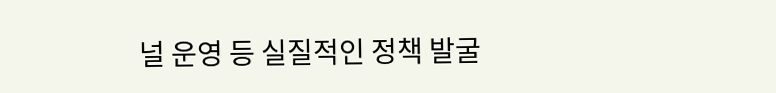널 운영 등 실질적인 정책 발굴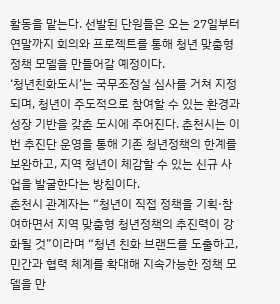활동을 맡는다. 선발된 단원들은 오는 27일부터 연말까지 회의와 프로젝트를 통해 청년 맞춤형 정책 모델을 만들어갈 예정이다.
‘청년친화도시’는 국무조정실 심사를 거쳐 지정되며, 청년이 주도적으로 참여할 수 있는 환경과 성장 기반을 갖춘 도시에 주어진다. 춘천시는 이번 추진단 운영을 통해 기존 청년정책의 한계를 보완하고, 지역 청년이 체감할 수 있는 신규 사업을 발굴한다는 방침이다.
춘천시 관계자는 “청년이 직접 정책을 기획·참여하면서 지역 맞춤형 청년정책의 추진력이 강화될 것”이라며 “청년 친화 브랜드를 도출하고, 민간과 협력 체계를 확대해 지속가능한 정책 모델을 만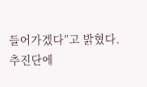들어가겠다”고 밝혔다.
추진단에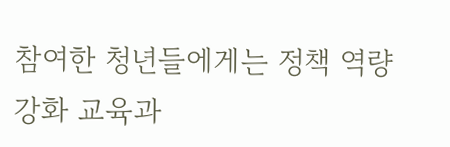참여한 청년들에게는 정책 역량 강화 교육과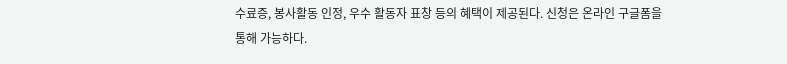수료증, 봉사활동 인정, 우수 활동자 표창 등의 혜택이 제공된다. 신청은 온라인 구글폼을 통해 가능하다.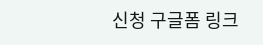신청 구글폼 링크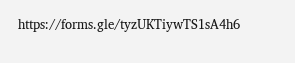https://forms.gle/tyzUKTiywTS1sA4h6